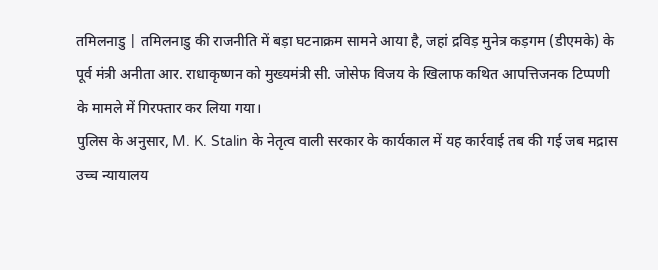तमिलनाडु | तमिलनाडु की राजनीति में बड़ा घटनाक्रम सामने आया है, जहां द्रविड़ मुनेत्र कड़गम (डीएमके) के पूर्व मंत्री अनीता आर. राधाकृष्णन को मुख्यमंत्री सी. जोसेफ विजय के खिलाफ कथित आपत्तिजनक टिप्पणी के मामले में गिरफ्तार कर लिया गया।
पुलिस के अनुसार, M. K. Stalin के नेतृत्व वाली सरकार के कार्यकाल में यह कार्रवाई तब की गई जब मद्रास उच्च न्यायालय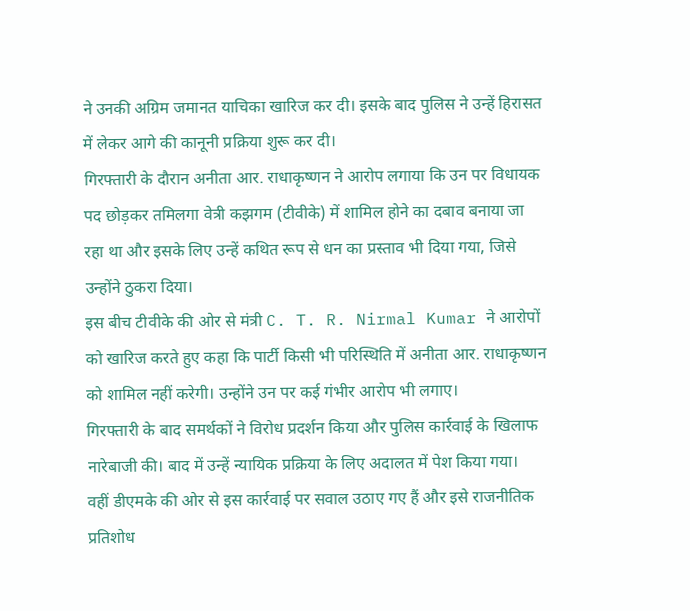ने उनकी अग्रिम जमानत याचिका खारिज कर दी। इसके बाद पुलिस ने उन्हें हिरासत में लेकर आगे की कानूनी प्रक्रिया शुरू कर दी।
गिरफ्तारी के दौरान अनीता आर. राधाकृष्णन ने आरोप लगाया कि उन पर विधायक पद छोड़कर तमिलगा वेत्री कझगम (टीवीके) में शामिल होने का दबाव बनाया जा रहा था और इसके लिए उन्हें कथित रूप से धन का प्रस्ताव भी दिया गया, जिसे उन्होंने ठुकरा दिया।
इस बीच टीवीके की ओर से मंत्री C. T. R. Nirmal Kumar ने आरोपों को खारिज करते हुए कहा कि पार्टी किसी भी परिस्थिति में अनीता आर. राधाकृष्णन को शामिल नहीं करेगी। उन्होंने उन पर कई गंभीर आरोप भी लगाए।
गिरफ्तारी के बाद समर्थकों ने विरोध प्रदर्शन किया और पुलिस कार्रवाई के खिलाफ नारेबाजी की। बाद में उन्हें न्यायिक प्रक्रिया के लिए अदालत में पेश किया गया।
वहीं डीएमके की ओर से इस कार्रवाई पर सवाल उठाए गए हैं और इसे राजनीतिक प्रतिशोध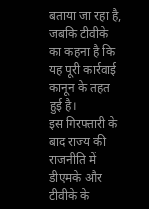बताया जा रहा है, जबकि टीवीके का कहना है कि यह पूरी कार्रवाई कानून के तहत हुई है।
इस गिरफ्तारी के बाद राज्य की राजनीति में डीएमके और टीवीके के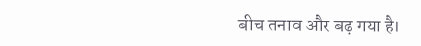बीच तनाव और बढ़ गया है।